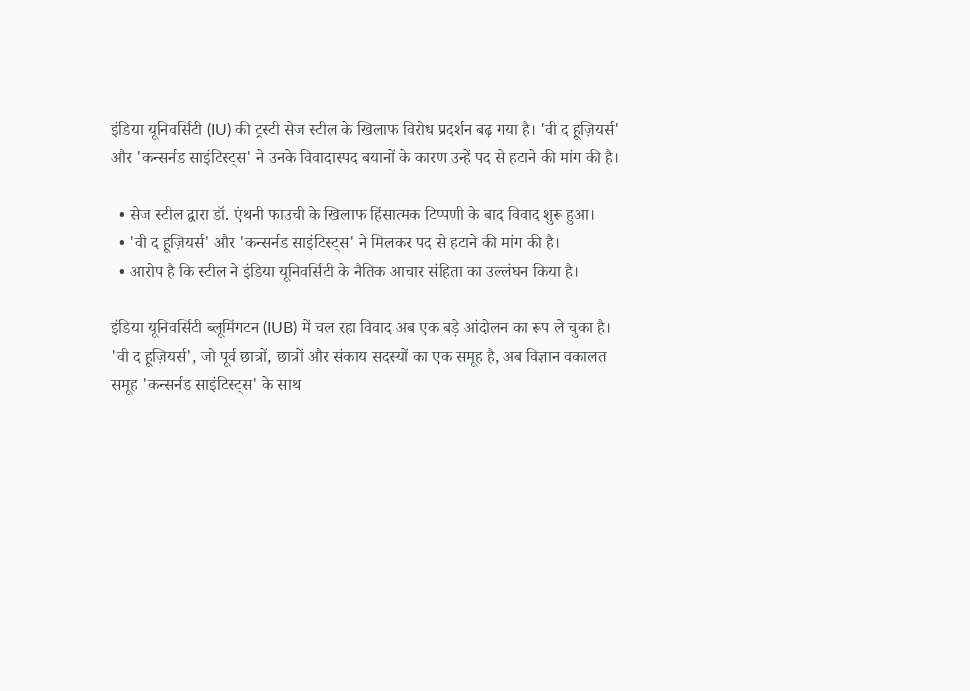इंडिया यूनिवर्सिटी (IU) की ट्रस्टी सेज स्टील के खिलाफ विरोध प्रदर्शन बढ़ गया है। 'वी द हूज़ियर्स' और 'कन्सर्नड साइंटिस्ट्स' ने उनके विवादास्पद बयानों के कारण उन्हें पद से हटाने की मांग की है।

  • सेज स्टील द्वारा डॉ. एंथनी फाउची के खिलाफ हिंसात्मक टिप्पणी के बाद विवाद शुरू हुआ।
  • 'वी द हूज़ियर्स' और 'कन्सर्नड साइंटिस्ट्स' ने मिलकर पद से हटाने की मांग की है।
  • आरोप है कि स्टील ने इंडिया यूनिवर्सिटी के नैतिक आचार संहिता का उल्लंघन किया है।

इंडिया यूनिवर्सिटी ब्लूमिंगटन (IUB) में चल रहा विवाद अब एक बड़े आंदोलन का रूप ले चुका है। 'वी द हूज़ियर्स', जो पूर्व छात्रों, छात्रों और संकाय सदस्यों का एक समूह है, अब विज्ञान वकालत समूह 'कन्सर्नड साइंटिस्ट्स' के साथ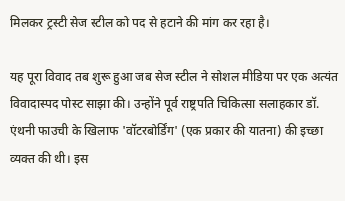मिलकर ट्रस्टी सेज स्टील को पद से हटाने की मांग कर रहा है।

यह पूरा विवाद तब शुरू हुआ जब सेज स्टील ने सोशल मीडिया पर एक अत्यंत विवादास्पद पोस्ट साझा की। उन्होंने पूर्व राष्ट्रपति चिकित्सा सलाहकार डॉ. एंथनी फाउची के खिलाफ 'वॉटरबोर्डिंग' (एक प्रकार की यातना) की इच्छा व्यक्त की थी। इस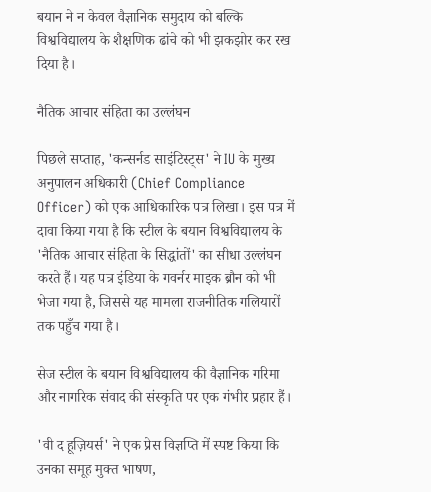बयान ने न केवल वैज्ञानिक समुदाय को बल्कि विश्वविद्यालय के शैक्षणिक ढांचे को भी झकझोर कर रख दिया है।

नैतिक आचार संहिता का उल्लंघन

पिछले सप्ताह, 'कन्सर्नड साइंटिस्ट्स' ने IU के मुख्य अनुपालन अधिकारी (Chief Compliance Officer) को एक आधिकारिक पत्र लिखा। इस पत्र में दावा किया गया है कि स्टील के बयान विश्वविद्यालय के 'नैतिक आचार संहिता के सिद्धांतों' का सीधा उल्लंघन करते हैं। यह पत्र इंडिया के गवर्नर माइक ब्रौन को भी भेजा गया है, जिससे यह मामला राजनीतिक गलियारों तक पहुँच गया है।

सेज स्टील के बयान विश्वविद्यालय की वैज्ञानिक गरिमा और नागरिक संवाद की संस्कृति पर एक गंभीर प्रहार हैं।

'वी द हूज़ियर्स' ने एक प्रेस विज्ञप्ति में स्पष्ट किया कि उनका समूह मुक्त भाषण,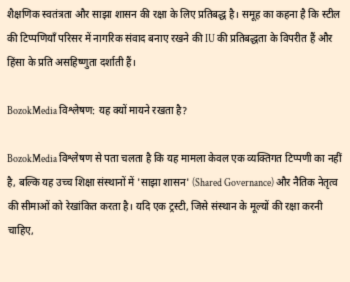शैक्षणिक स्वतंत्रता और साझा शासन की रक्षा के लिए प्रतिबद्ध है। समूह का कहना है कि स्टील की टिप्पणियाँ परिसर में नागरिक संवाद बनाए रखने की IU की प्रतिबद्धता के विपरीत हैं और हिंसा के प्रति असहिष्णुता दर्शाती हैं।

BozokMedia विश्लेषण: यह क्यों मायने रखता है?

BozokMedia विश्लेषण से पता चलता है कि यह मामला केवल एक व्यक्तिगत टिप्पणी का नहीं है, बल्कि यह उच्च शिक्षा संस्थानों में 'साझा शासन' (Shared Governance) और नैतिक नेतृत्व की सीमाओं को रेखांकित करता है। यदि एक ट्रस्टी, जिसे संस्थान के मूल्यों की रक्षा करनी चाहिए,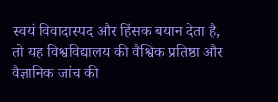स्वयं विवादास्पद और हिंसक बयान देता है, तो यह विश्वविद्यालय की वैश्विक प्रतिष्ठा और वैज्ञानिक जांच की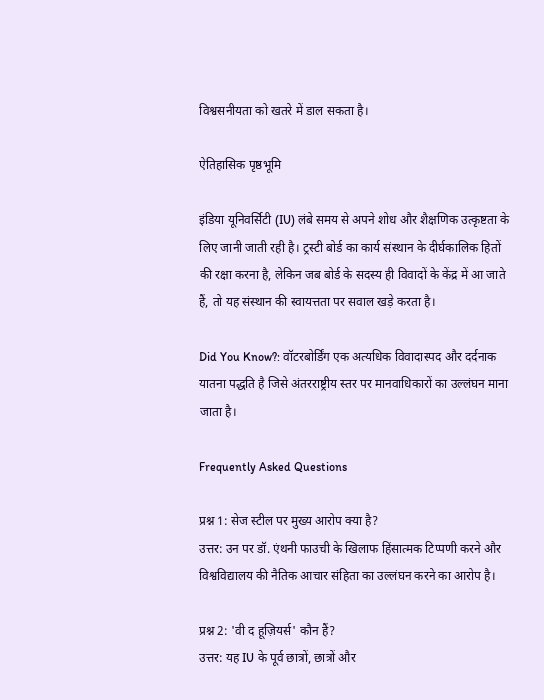विश्वसनीयता को खतरे में डाल सकता है।

ऐतिहासिक पृष्ठभूमि

इंडिया यूनिवर्सिटी (IU) लंबे समय से अपने शोध और शैक्षणिक उत्कृष्टता के लिए जानी जाती रही है। ट्रस्टी बोर्ड का कार्य संस्थान के दीर्घकालिक हितों की रक्षा करना है, लेकिन जब बोर्ड के सदस्य ही विवादों के केंद्र में आ जाते हैं, तो यह संस्थान की स्वायत्तता पर सवाल खड़े करता है।

Did You Know?: वॉटरबोर्डिंग एक अत्यधिक विवादास्पद और दर्दनाक यातना पद्धति है जिसे अंतरराष्ट्रीय स्तर पर मानवाधिकारों का उल्लंघन माना जाता है।

Frequently Asked Questions

प्रश्न 1: सेज स्टील पर मुख्य आरोप क्या है?
उत्तर: उन पर डॉ. एंथनी फाउची के खिलाफ हिंसात्मक टिप्पणी करने और विश्वविद्यालय की नैतिक आचार संहिता का उल्लंघन करने का आरोप है।

प्रश्न 2: 'वी द हूज़ियर्स' कौन हैं?
उत्तर: यह IU के पूर्व छात्रों, छात्रों और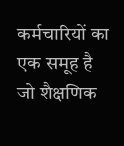कर्मचारियों का एक समूह है जो शैक्षणिक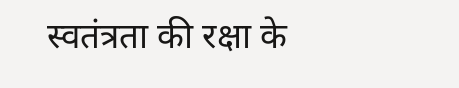स्वतंत्रता की रक्षा के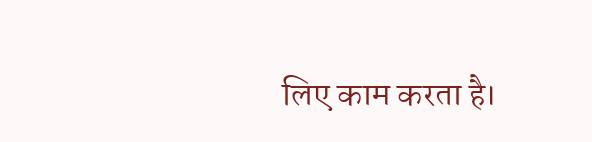लिए काम करता है।